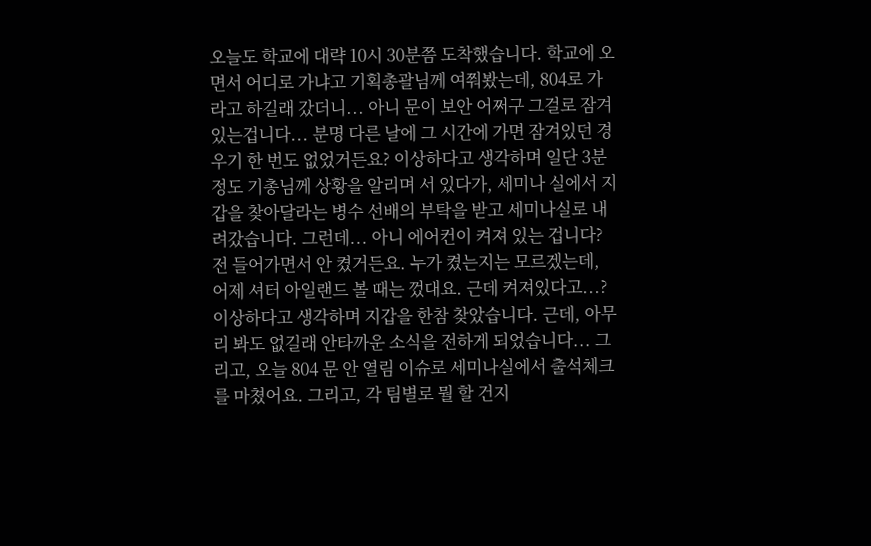오늘도 학교에 대략 10시 30분쯤 도착했습니다. 학교에 오면서 어디로 가냐고 기획총괄님께 여쭤봤는데, 804로 가라고 하길래 갔더니... 아니 문이 보안 어쩌구 그걸로 잠겨있는겁니다... 분명 다른 날에 그 시간에 가면 잠겨있던 경우기 한 번도 없었거든요? 이상하다고 생각하며 일단 3분 정도 기총님께 상황을 알리며 서 있다가, 세미나 실에서 지갑을 찾아달라는 병수 선배의 부탁을 받고 세미나실로 내려갔습니다. 그런데... 아니 에어컨이 켜져 있는 겁니다? 전 들어가면서 안 켰거든요. 누가 켰는지는 모르겠는데, 어제 셔터 아일랜드 볼 때는 껐대요. 근데 켜져있다고...? 이상하다고 생각하며 지갑을 한참 찾았습니다. 근데, 아무리 봐도 없길래 안타까운 소식을 전하게 되었습니다... 그리고, 오늘 804 문 안 열림 이슈로 세미나실에서 출석체크를 마쳤어요. 그리고, 각 팀별로 뭘 할 건지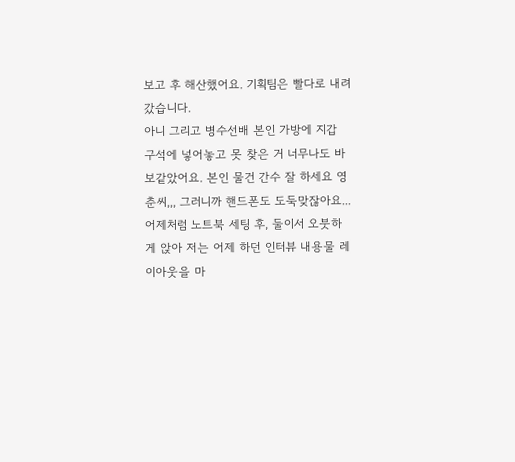보고 후 해산했어요. 기획팀은 빨다로 내려갔습니다.
아니 그리고 병수선배 본인 가방에 지갑 구석에 넣어놓고 못 찾은 거 너무나도 바보같았어요. 본인 물건 간수 잘 하세요 영춘씨,,, 그러니까 핸드폰도 도둑맞잖아요...
어제처럼 노트북 세팅 후, 둘이서 오붓하게 앉아 저는 어제 하던 인터뷰 내용물 레이아웃을 마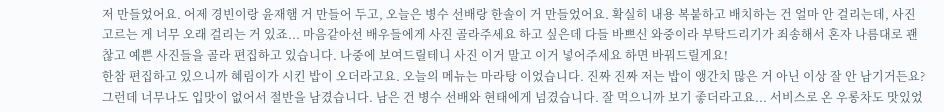저 만들었어요. 어제 경빈이랑 윤재햄 거 만들어 두고, 오늘은 병수 선배랑 한솔이 거 만들었어요. 확실히 내용 복붙하고 배치하는 건 얼마 안 걸리는데, 사진 고르는 게 너무 오래 걸리는 거 있죠... 마음같아선 배우들에게 사진 골라주세요 하고 싶은데 다들 바쁘신 와중이라 부탁드리기가 죄송해서 혼자 나름대로 괜찮고 예쁜 사진들을 골라 편집하고 있습니다. 나중에 보여드릴테니 사진 이거 말고 이거 넣어주세요 하면 바꿔드릴게요!
한참 편집하고 있으니까 혜림이가 시킨 밥이 오더라고요. 오늘의 메뉴는 마라탕 이었습니다. 진짜 진짜 저는 밥이 앵간치 많은 거 아닌 이상 잘 안 남기거든요? 그런데 너무나도 입맛이 없어서 절반을 남겼습니다. 남은 건 병수 선배와 현태에게 넘겼습니다. 잘 먹으니까 보기 좋더라고요... 서비스로 온 우롱차도 맛있었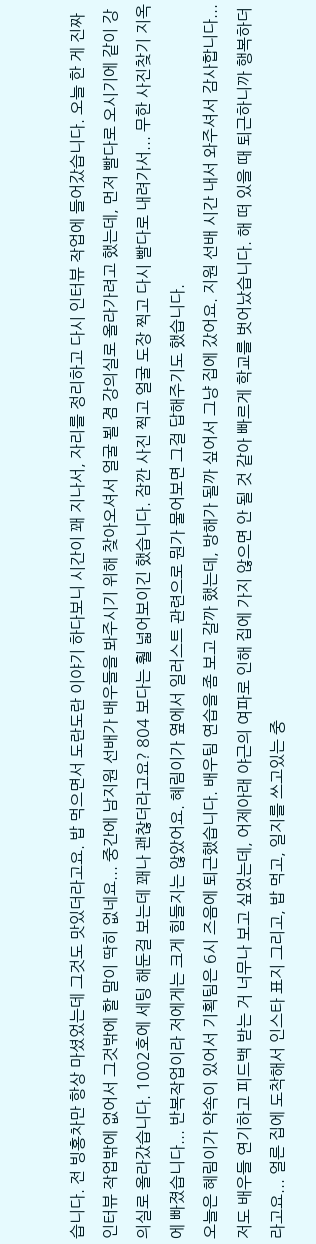습니다. 전 빙홍차만 항상 마셨었는데 그것도 맛있더라고요. 밥 먹으면서 도란도란 이야기 하다보니 시간이 꽤 지나서, 자리를 정리하고 다시 인터뷰 작업에 들어갔습니다. 오늘 한 게 진짜 인터뷰 작업밖에 없어서 그것밖에 할 말이 딱히 없네요... 중간에 남지원 선배가 배우들을 봐주시기 위해 찾아오셔서 얼굴 뵐 겸 강의실로 올라가려고 했는데, 먼저 빨다로 오시기에 같이 강의실로 올라갔습니다. 1002호에 세팅 해둔걸 보는데 꽤나 괜찮더라고요? 804 보다는 훨 넓어보이긴 했습니다. 잠깐 사진 찍고 얼굴 도장 찍고 다시 빨다로 내려가서... 무한 사진찾기 지옥에 빠졌습니다... 반복작업이라 저에게는 크게 힘들지는 않았어요. 혜림이가 옆에서 일러스트 관련으로 뭔가 물어보면 그걸 답해주기도 했습니다.
오늘은 혜림이가 약속이 있어서 기획팀은 6시 즈음에 퇴근했습니다. 배우팀 연습을 좀 보고 갈까 했는데, 방해가 될까 싶어서 그냥 집에 갔어요. 지원 선배 시간 내서 와주셔서 감사합니다... 저도 배우들 연기하고 피드백 받는 거 너무나 보고 싶었는데, 어제아래 야근의 여파로 인해 집에 가지 않으면 안 될 것 같아 빠르게 학교를 벗어났습니다. 해 떠 있을 때 퇴근하니까 행복하더라고요... 얼른 집에 도착해서 인스타 표지 그리고, 밥 먹고, 일지를 쓰고있는 중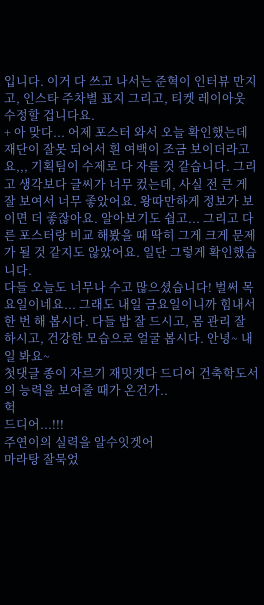입니다. 이거 다 쓰고 나서는 준혁이 인터뷰 만지고, 인스타 주차별 표지 그리고, 티켓 레이아웃 수정할 겁니다요.
+ 아 맞다... 어제 포스터 와서 오늘 확인했는데 재단이 잘못 되어서 흰 여백이 조금 보이더라고요,,, 기획팀이 수제로 다 자를 것 같습니다. 그리고 생각보다 글씨가 너무 컸는데, 사실 전 큰 게 잘 보여서 너무 좋았어요. 왕따만하게 정보가 보이면 더 좋잖아요. 알아보기도 쉽고... 그리고 다른 포스터랑 비교 해봤을 때 딱히 그게 크게 문제가 될 것 같지도 않았어요. 일단 그렇게 확인했습니다.
다들 오늘도 너무나 수고 많으셨습니다! 벌써 목요일이네요... 그래도 내일 금요일이니까 힘내서 한 번 해 봅시다. 다들 밥 잘 드시고, 몸 관리 잘 하시고, 건강한 모습으로 얼굴 봅시다. 안녕~ 내일 봐요~
첫댓글 종이 자르기 재밋겟다 드디어 건축학도서의 능력을 보여줄 때가 온건가..
헉
드디어...!!!
주연이의 실력을 알수잇겟어
마라탕 잘묵었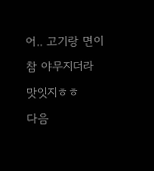어.. 고기랑 면이 참 야무지더라
맛잇지ㅎㅎ
다음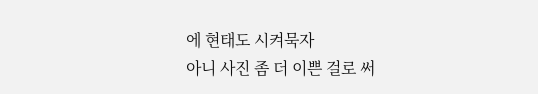에 현태도 시켜묵자
아니 사진 좀 더 이쁜 걸로 써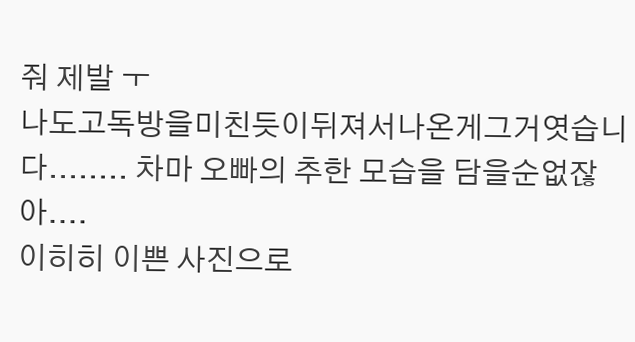줘 제발 ㅜ
나도고독방을미친듯이뒤져서나온게그거엿습니다........ 차마 오빠의 추한 모습을 담을순없잖아....
이히히 이쁜 사진으로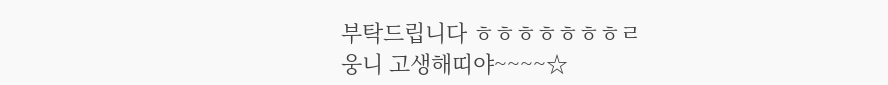부탁드립니다 ㅎㅎㅎㅎㅎㅎㅎㄹ
웅니 고생해띠야~~~~☆